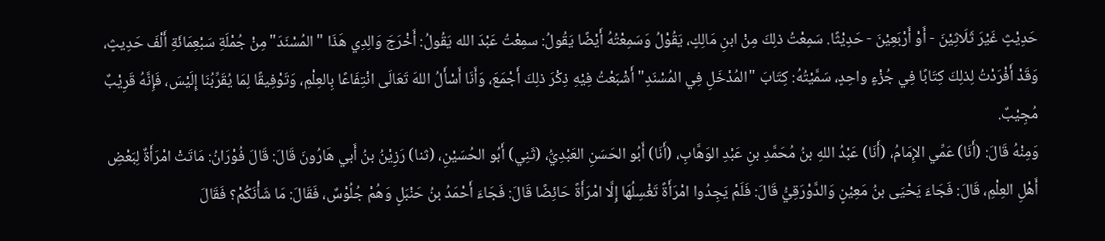حَدِيْثٍ غَيْرَ ثَلَاثِيْنَ - أَوْ أَرْبَعِيْنَ - حَدِيْثًا. سَمِعْتُ ذلِكَ مِنْ ابنِ مَالِكٍ، يَقُوْلُ وَسَمِعْتُهُ أَيْضًا يَقُولُ: سمِعْتُ عَبْدَ الله يَقُولُ: أَخْرَجَ وَالِدِي هَذَا "المُسْنَدَ" مِنْ جُمْلَةِ سَبْعِمَائَةِ أَلْفَ حَدِيثٍ، وَقَدْ أَفْرَدْتُ لِذلِكَ كِتَابًا فِي جُزْءٍ واحِدٍ، سَمَّيْتُهُ: كِتَابَ "المُدْخَلِ فِي المُسْنَدِ" أَشْبَعْتُ فِيْهِ ذِكْرَ ذلِكَ أَجْمَعَ، وَأَنَا أَسْأَلُ اللهَ تَعَالَى انْتِفَاعًا بِالعِلْمِ، وَتَوْفِيقًا لِمَا يُقَرِّبُنَا إِلَيْسَ، فَإِنَّهُ قَرِيْبٌ مُجِيْبٌ.
وَمِنْهُ قَالَ: (أَنَا) عَمِّي الإِمَامُ، (أَنَا) عَبْدُ اللهِ بنُ مُحَمَّدِ بنِ عَبْدِ الوَهَّابِ، (أَنَا) أَبُو الحَسَنِ العَبْدِيُّ، (ثَنِي) أَبُو الحُسَيْنِ، (ثنا) رَزِيْنُ بنُ أَبي هَارُونَ قَالَ: قَالَ فُوْرَانُ: مَاتَتْ امْرَأَةٌ لِبَعْضِ أَهْلِ العِلْمِ، قَالَ: فَجَاءَ يَحْيَى بنُ مَعِيْنٍ وَالدَّوْرَقِيُّ قَالَ: فَلَمْ يَجِدُوا امْرَأَةً تَغْسِلُهَا إِلَّا امْرَأَةً حَائِضًا قَالَ: فَجَاءَ أَحْمَدُ بنُ حَنْبَلٍ وَهُمْ جُلُوْسٌ، فَقَالَ: مَا شَأْنَكُمْ؟ فَقَالَ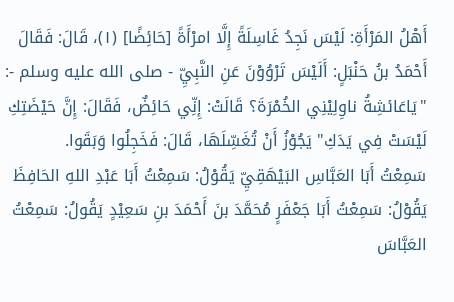أَهْلُ المَرْأَةِ: لَيْسَ نَجِدُ غَاسِلَةً إِلَّا امرْأَةً [حَائِضًا] (١)، قَالَ: فَقَالَ أَحْمَدُ بنُ حَنْبَلٍ: أَلَيْسَ تَرْوُوْنَ عَنِ النَّبِيِّ - صلى الله عليه وسلم -: "يَاعَائشِةُ ناوِلِيْنِي الخُمْرَةَ؟ قَالَتْ: إِنِّي حَائِضٌ، فَقَالَ: إِنَّ حَيْضَتِكِ لَيْسَتْ فِي يَدَكِ" يَجُوْزُ أَنْ تُغَسِّلَهَا، قَالَ: فَخَجِلُوا وَبَقَوا.
سَمِعْتُ أَبَا العَبَّاسِ البَيْهَقِيِّ يَقُوْلُ: سَمِعْتُ أَبَا عَبْدِ اللهِ الحَافِظَ يَقُوْلُ: سَمِعْتُ أَبَا جَعْفَرٍ مُحَمَّدَ بنَ أَحْمَدَ بنِ سَعِيْدٍ يَقُولُ: سَمِعْتُ العَبَّاسَ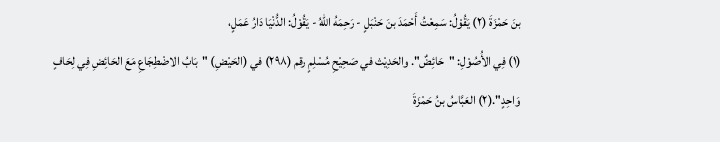بنَ حَمْزَةَ (٢) يَقُوْلُ: سَمِعْتُ أَحْمَدَ بنَ حَنْبَلٍ - رَحِمَهُ اللهُ - يَقُوْلُ: الدُّنْيَا دَارُ عَمَلٍ،
(١) فِي الأُصُوْلِ: "حَائِضٌ". والحَدِيْث في صَحِيْحِ مُسْلِمٍ رقم (٢٩٨) في (الحَيْضِ) "بَابُ الاضْطِجَاعِ مَعَ الحَائِضِ فِي لِحَافٍ وَاحِدٍ".(٢) العَبَّاسُ بنُ حَمْزَةَ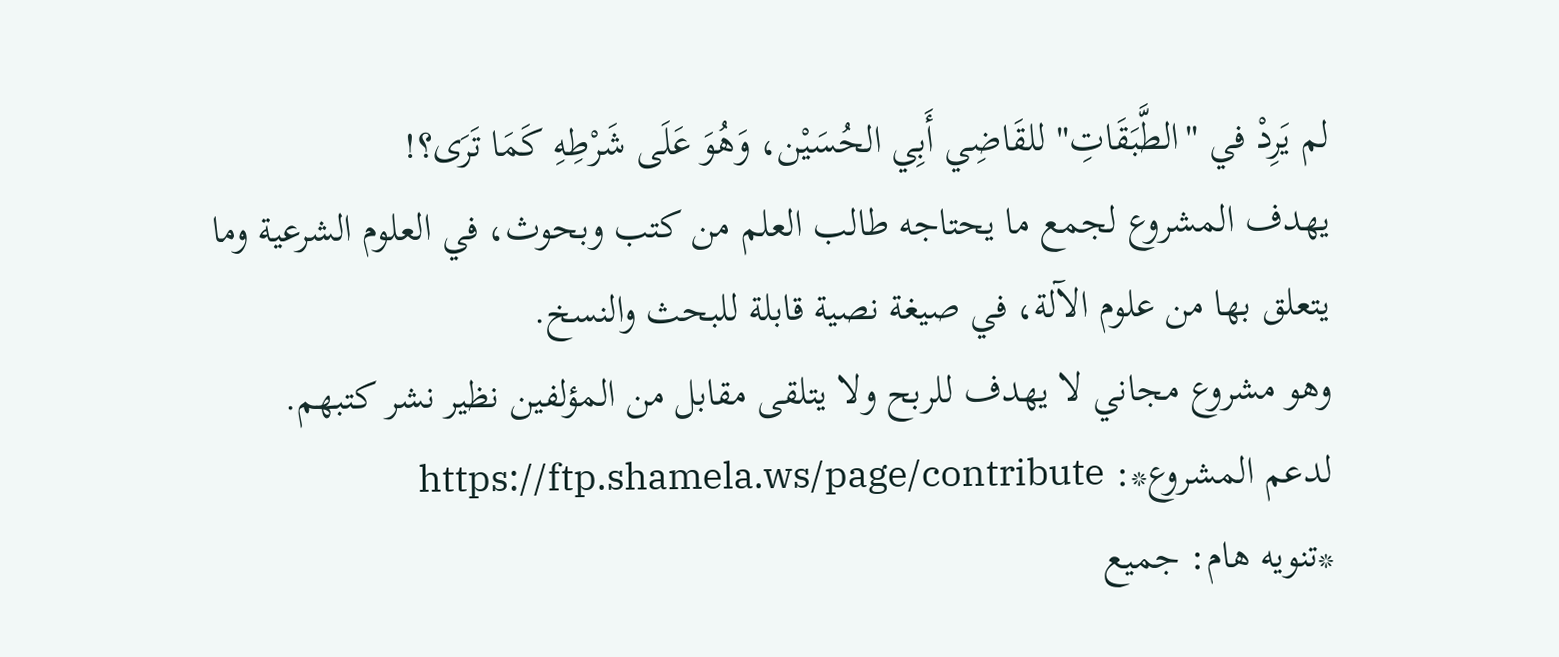لم يَرِدْ في "الطَّبَقَاتِ" للقَاضِي أَبِي الحُسَيْن، وَهُوَ عَلَى شَرْطِهِ كَمَا تَرَى؟!
يهدف المشروع لجمع ما يحتاجه طالب العلم من كتب وبحوث، في العلوم الشرعية وما يتعلق بها من علوم الآلة، في صيغة نصية قابلة للبحث والنسخ.
وهو مشروع مجاني لا يهدف للربح ولا يتلقى مقابل من المؤلفين نظير نشر كتبهم.
لدعم المشروع*: https://ftp.shamela.ws/page/contribute
*تنويه هام: جميع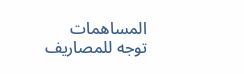المساهمات توجه للمصاريف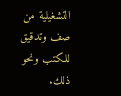التشغيلية من صف وتدقيق للكتب ونحو ذلك.